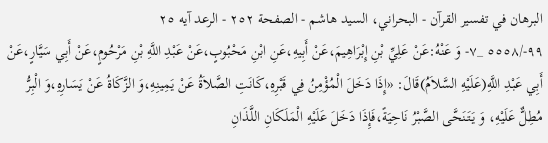البرهان في تفسير القرآن - البحراني، السيد هاشم - الصفحة ٢٥٢ - الرعد آيه ٢٥
٩٩-/٥٥٥٨ _٧- وَ عَنْهُ:عَنْ عَلِيِّ بْنِ إِبْرَاهِيمَ،عَنْ أَبِيهِ،عَنِ ابْنِ مَحْبُوبٍ،عَنْ عَبْدِ اللَّهِ بْنِ مَرْحُومٍ،عَنْ أَبِي سَيَّارٍ،عَنْ أَبِي عَبْدِ اللَّهِ(عَلَيْهِ السَّلاَمُ)قَالَ: «إِذَا دَخَلَ الْمُؤْمِنُ فِي قَبْرِهِ،كَانَتِ الصَّلاَةُ عَنْ يَمِينِهِ،وَ الزَّكَاةُ عَنْ يَسَارِهِ،وَ الْبِرُّ مُطِلٌّ عَلَيْهِ، وَ يَتَنَحَّى الصَّبْرُ نَاحِيَةً،فَإِذَا دَخَلَ عَلَيْهِ الْمَلَكَانِ اللَّذَانِ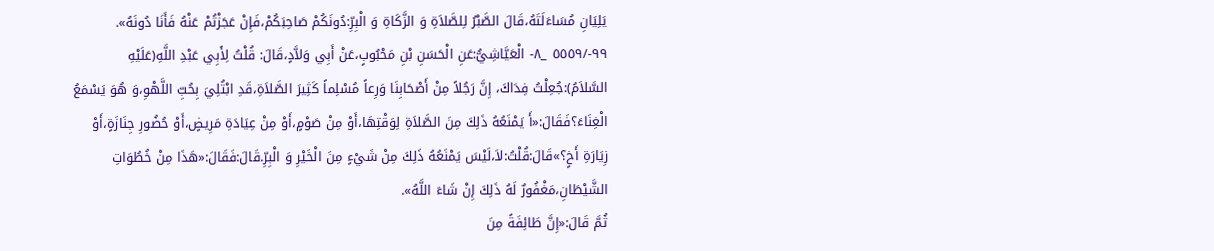يَلِيَانِ مُسَاءَلَتَهُ،قَالَ الصَّبْرُ لِلصَّلاَةِ وَ الزَّكَاةِ وَ الْبِرِّ:دُونَكُمْ صَاحِبَكُمْ،فَإِنْ عَجَزْتُمْ عَنْهُ فَأَنَا دُونَهُ».
٩٩-/٥٥٥٩ _٨- الْعَيَّاشِيُّ:عَنِ الْحَسَنِ بْنِ مَحْبُوبٍ،عَنْ أَبِي وَلاَّدٍ،قَالَ: قُلْتُ لِأَبِي عَبْدِ اللَّهِ(عَلَيْهِ السَّلاَمُ):جُعِلْتُ فِدَاكَ، إِنَّ رَجُلاً مِنْ أَصْحَابِنَا وَرِعاً مُسْلِماً كَثِيرَ الصَّلاَةِ،قَدِ ابْتُلِيَ بِحُبِّ اللَّهْوِ،وَ هُوَ يَسْمَعُ الْغِنَاءَ؟فَقَالَ:«أَ يَمْنَعُهُ ذَلِكَ مِنَ الصَّلاَةِ لِوَقْتِهَا،أَوْ مِنْ صَوْمٍ،أَوْ مِنْ عِيَادَةِ مَرِيضٍ،أَوْ حُضُورِ جِنَازَةٍ،أَوْ زِيَارَةِ أَخٍ؟»قَالَ:قُلْتُ:لاَ،لَيْسَ يَمْنَعُهُ ذَلِكَ مِنْ شَيْءٍ مِنَ الْخَيْرِ وَ الْبِرِّ.قَالَ:فَقَالَ:«هَذَا مِنْ خُطُوَاتِ الشَّيْطَانِ،مَغْفُورٌ لَهُ ذَلِكَ إِنْ شَاءَ اللَّهُ».
ثُمَّ قَالَ:«إِنَّ طَائِفَةً مِنَ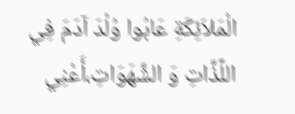الْمَلاَئِكَةِ عَابُوا وُلْدَ آدَمَ فِي اللَّذَّاتِ وَ الشَّهَوَاتِ،أَعْنِي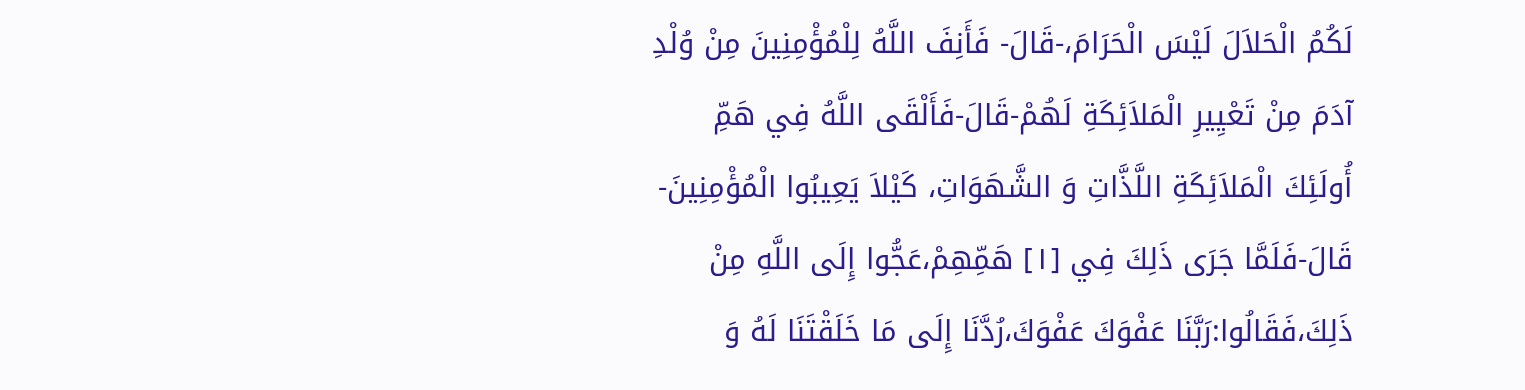لَكُمُ الْحَلاَلَ لَيْسَ الْحَرَامَ،-قَالَ- فَأَنِفَ اللَّهُ لِلْمُؤْمِنِينَ مِنْ وُلْدِ آدَمَ مِنْ تَعْيِيرِ الْمَلاَئِكَةِ لَهُمْ-قَالَ-فَأَلْقَى اللَّهُ فِي هَمِّ أُولَئِكَ الْمَلاَئِكَةِ اللَّذَّاتِ وَ الشَّهَوَاتِ، كَيْلاَ يَعِيبُوا الْمُؤْمِنِينَ-قَالَ-فَلَمَّا جَرَى ذَلِكَ فِي [١] هَمِّهِمْ،عَجُّوا إِلَى اللَّهِ مِنْ ذَلِكَ،فَقَالُوا:رَبَّنَا عَفْوَكَ عَفْوَكَ،رُدَّنَا إِلَى مَا خَلَقْتَنَا لَهُ وَ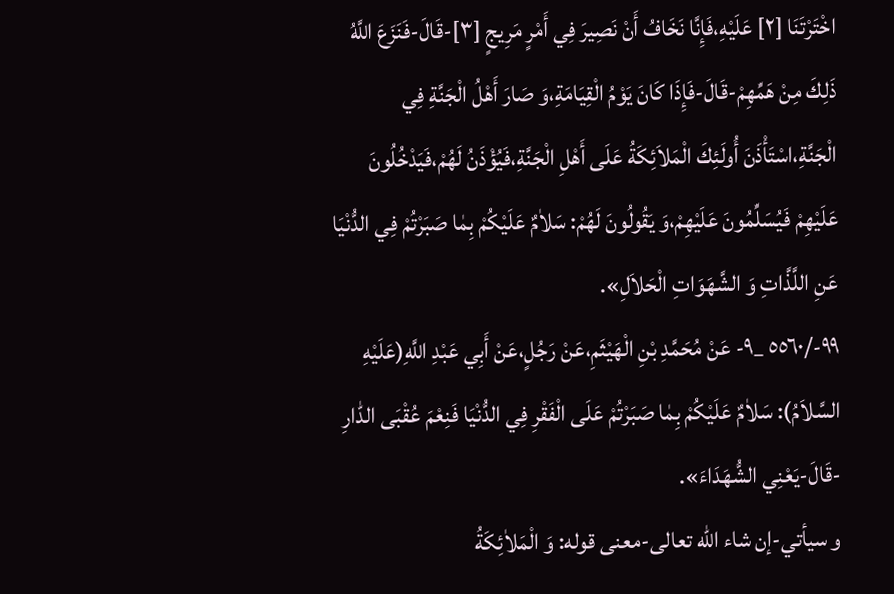اخْتَرْتَنَا [٢] عَلَيْهِ،فَإِنَّا نَخَافُ أَنْ نَصِيرَ فِي أَمْرٍ مَرِيجٍ [٣]-قَالَ-فَنَزَعَ اللَّهُ ذَلِكَ مِنْ هَمِّهِمْ-قَالَ-فَإِذَا كَانَ يَوْمُ الْقِيَامَةِ،وَ صَارَ أَهْلُ الْجَنَّةِ فِي الْجَنَّةِ،اسْتَأْذَنَ أُولَئِكَ الْمَلاَئِكَةُ عَلَى أَهْلِ الْجَنَّةِ،فَيُؤْذَنُ لَهُمْ،فَيَدْخُلُونَ عَلَيْهِمْ فَيُسَلِّمُونَ عَلَيْهِمْ،وَ يَقُولُونَ لَهُمْ: سَلاٰمٌ عَلَيْكُمْ بِمٰا صَبَرْتُمْ فِي الدُّنْيَا عَنِ اللَّذَّاتِ وَ الشَّهَوَاتِ الْحَلاَلِ».
٩٩-/٥٥٦٠ _٩- عَنْ مُحَمَّدِ بْنِ الْهَيْثَمِ،عَنْ رَجُلٍ،عَنْ أَبِي عَبْدِ اللَّهِ(عَلَيْهِ السَّلاَمُ): سَلاٰمٌ عَلَيْكُمْ بِمٰا صَبَرْتُمْ عَلَى الْفَقْرِ فِي الدُّنْيَا فَنِعْمَ عُقْبَى الدّٰارِ -قَالَ-يَعْنِي الشُّهَدَاءَ».
و سيأتي-إن شاء اللّه تعالى-معنى قوله: وَ الْمَلاٰئِكَةُ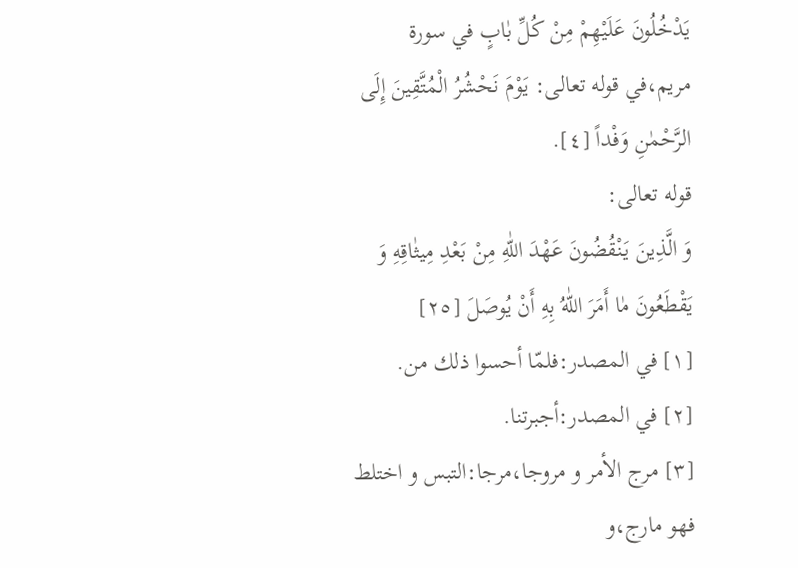يَدْخُلُونَ عَلَيْهِمْ مِنْ كُلِّ بٰابٍ في سورة مريم،في قوله تعالى: يَوْمَ نَحْشُرُ الْمُتَّقِينَ إِلَى الرَّحْمٰنِ وَفْداً [٤].
قوله تعالى:
وَ الَّذِينَ يَنْقُضُونَ عَهْدَ اللّٰهِ مِنْ بَعْدِ مِيثٰاقِهِ وَ يَقْطَعُونَ مٰا أَمَرَ اللّٰهُ بِهِ أَنْ يُوصَلَ [٢٥]
[١] في المصدر:فلمّا أحسوا ذلك من.
[٢] في المصدر:أجبرتنا.
[٣] مرج الأمر و مروجا،مرجا:التبس و اختلط فهو مارج،و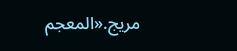مريج.«المعجم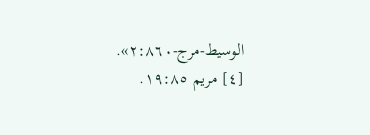الوسيط-مرج-٢:٨٦٠».
[٤] مريم ١٩:٨٥.